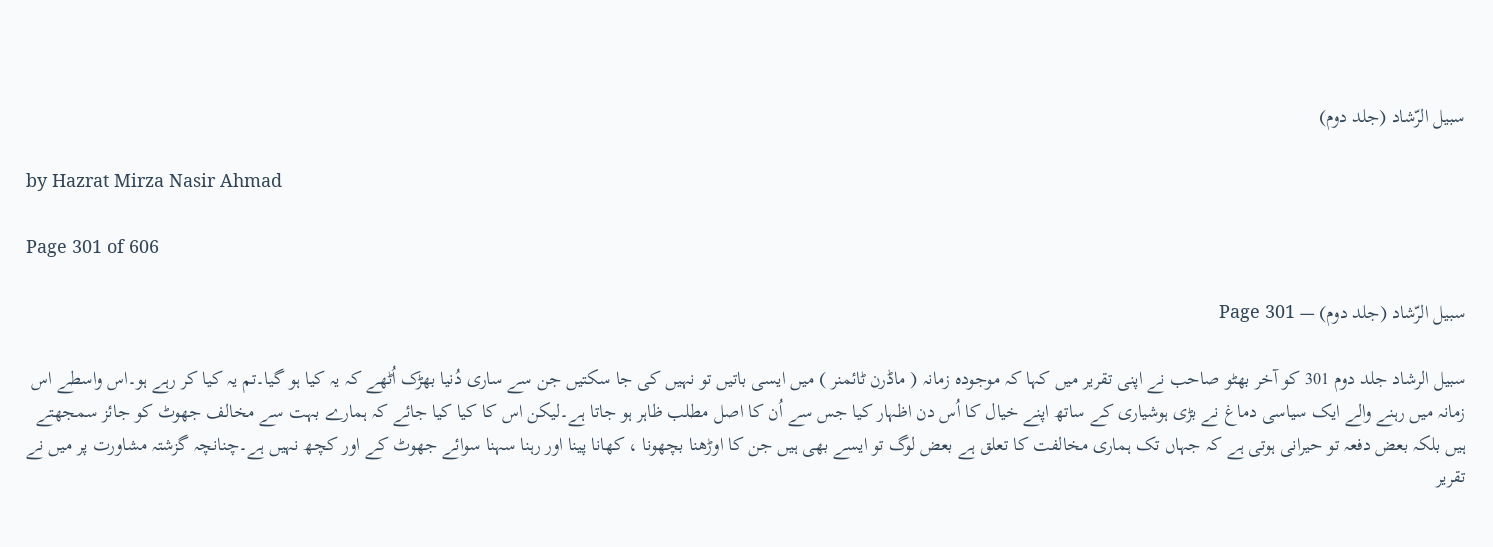سبیل الرّشاد (جلد دوم)

by Hazrat Mirza Nasir Ahmad

Page 301 of 606

سبیل الرّشاد (جلد دوم) — Page 301

سبیل الرشاد جلد دوم 301 کو آخر بھٹو صاحب نے اپنی تقریر میں کہا کہ موجودہ زمانہ ( ماڈرن ٹائمنر ) میں ایسی باتیں تو نہیں کی جا سکتیں جن سے ساری دُنیا بھڑک اُٹھے کہ یہ کیا ہو گیا۔تم یہ کیا کر رہے ہو۔اس واسطے اس زمانہ میں رہنے والے ایک سیاسی دماغ نے بڑی ہوشیاری کے ساتھ اپنے خیال کا اُس دن اظہار کیا جس سے اُن کا اصل مطلب ظاہر ہو جاتا ہے۔لیکن اس کا کیا کیا جائے کہ ہمارے بہت سے مخالف جھوٹ کو جائز سمجھتے ہیں بلکہ بعض دفعہ تو حیرانی ہوتی ہے کہ جہاں تک ہماری مخالفت کا تعلق ہے بعض لوگ تو ایسے بھی ہیں جن کا اوڑھنا بچھونا ، کھانا پینا اور رہنا سہنا سوائے جھوٹ کے اور کچھ نہیں ہے۔چنانچہ گزشتہ مشاورت پر میں نے تقریر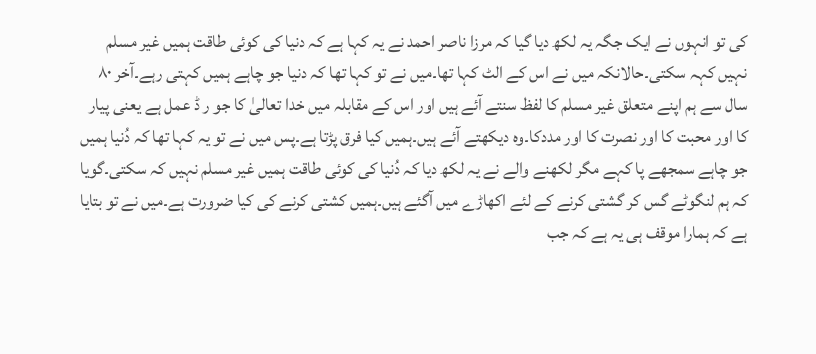کی تو انہوں نے ایک جگہ یہ لکھ دیا گیا کہ مرزا ناصر احمد نے یہ کہا ہے کہ دنیا کی کوئی طاقت ہمیں غیر مسلم نہیں کہہ سکتی۔حالانکہ میں نے اس کے الٹ کہا تھا۔میں نے تو کہا تھا کہ دنیا جو چاہے ہمیں کہتی رہے۔آخر ۸۰ سال سے ہم اپنے متعلق غیر مسلم کا لفظ سنتے آئے ہیں اور اس کے مقابلہ میں خدا تعالیٰ کا جو ر ڈ عمل ہے یعنی پیار کا اور محبت کا اور نصرت کا اور مددکا۔وہ دیکھتے آئے ہیں۔ہمیں کیا فرق پڑتا ہے۔پس میں نے تو یہ کہا تھا کہ دُنیا ہمیں جو چاہے سمجھے پا کہے مگر لکھنے والے نے یہ لکھ دیا کہ دُنیا کی کوئی طاقت ہمیں غیر مسلم نہیں کہ سکتی۔گویا کہ ہم لنگوٹے گس کر گشتی کرنے کے لئے اکھاڑے میں آگئے ہیں۔ہمیں کشتی کرنے کی کیا ضرورت ہے۔میں نے تو بتایا ہے کہ ہمارا موقف ہی یہ ہے کہ جب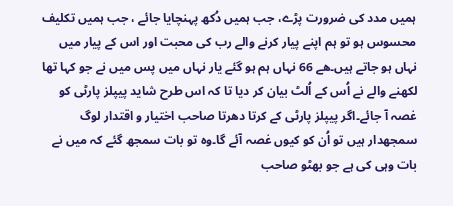ہمیں مدد کی ضرورت پڑے، جب ہمیں دُکھ پہنچایا جائے ، جب ہمیں تکلیف محسوس ہو تو ہم اپنے پیار کرنے والے رب کی محبت اور اس کے پیار میں نہاں ہو جاتے ہیں۔ھے 66 نہاں ہم ہو گئے یار نہاں میں پس میں نے جو کہا تھا لکھنے والے نے اُس کے اُلٹ بیان کر دیا تا کہ اس طرح شاید پیپلز پارٹی کو غصہ آ جائے۔اگر پیپلز پارٹی کے کرتا دھرتا صاحب اختیار و اقتدار لوگ سمجھدار ہیں تو اُن کو کیوں غصہ آئے گا۔وہ تو بات سمجھ گئے کہ میں نے بات وہی کی ہے جو بھٹو صاحب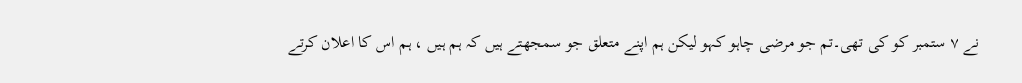نے ۷ ستمبر کو کی تھی۔تم جو مرضی چاہو کہو لیکن ہم اپنے متعلق جو سمجھتے ہیں کہ ہم ہیں ، ہم اس کا اعلان کرتے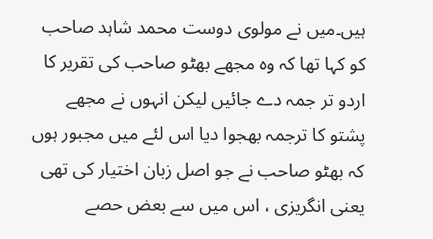ہیں۔میں نے مولوی دوست محمد شاہد صاحب کو کہا تھا کہ وہ مجھے بھٹو صاحب کی تقریر کا اردو تر جمہ دے جائیں لیکن انہوں نے مجھے پشتو کا ترجمہ بھجوا دیا اس لئے میں مجبور ہوں کہ بھٹو صاحب نے جو اصل زبان اختیار کی تھی یعنی انگریزی ، اس میں سے بعض حصے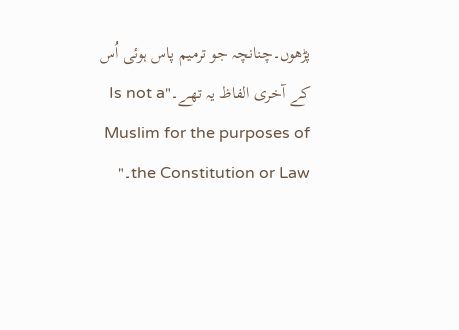پڑھوں۔چنانچہ جو ترمیم پاس ہوئی اُس کے آخری الفاظ یہ تھے۔"Is not a Muslim for the purposes of the Constitution or Law۔"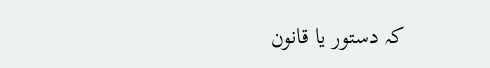کہ دستور یا قانون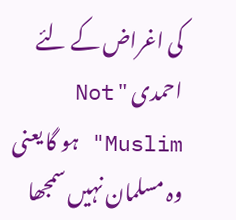کی اغراض کے لئے احمدی " Not Muslim" ہو گا یعنی وہ مسلمان نہیں سمجھا